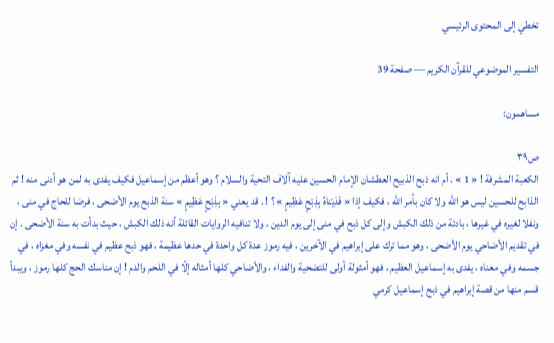تخطي إلى المحتوى الرئيسي

التفسير الموضوعي للقرآن الكريم — صفحة 39

مساهمون:

ص٣٩
الكعبة المشرفة ! « 1 » . أم انه ذبح الذبيح العطشان الإمام الحسين عليه آلاف التحية والسلام ؟ وهو أعظم من إسماعيل فكيف يفدى به لمن هو أدنى منه ! ثم الذابح للحسين ليس هو اللّه ولا كان بأمر اللّه ، فكيف إذا « فَدَيْناهُ بِذِبْحٍ عَظِيمٍ » ؟ ! . قد يعني « بِذِبْحٍ عَظِيمٍ » سنة الذبح يوم الأضحى ، فرضا للحاج في منى ، ونفلا لغيره في غيرها ، بادئة من ذلك الكبش وإلى كل ذبح في منى إلى يوم الدين ، ولا تنافيه الروايات القائلة أنه ذلك الكبش ، حيث بدأت به سنة الأضحى . إن في تقديم الأضاحي يوم الأضحى ، وهو مما ترك على إبراهيم في الآخرين ، فيه رموز عدة كل واحدة في حدها عظيمة ، فهو ذبح عظيم في نفسه وفي مغزاه ، في جسمه وفي معناه ، يفدى به إسماعيل العظيم ، فهو أمثولة أولى للتضحية والفداء ، والأضاحي كلها أمثاله إلّا في اللحم والدم ! إن مناسك الحج كلها رموز ، ويبدأ قسم منها من قصة إبراهيم في ذبح إسماعيل كرمي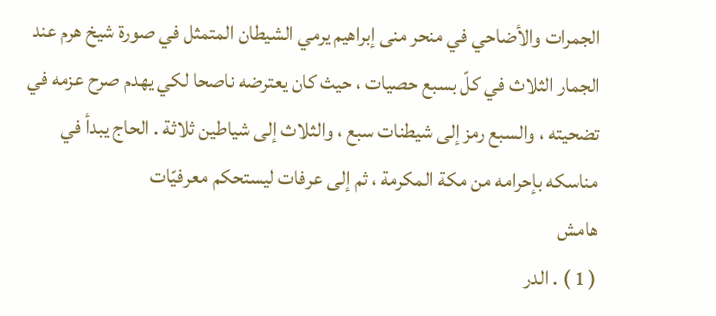الجمرات والأضاحي في منحر منى إبراهيم يرمي الشيطان المتمثل في صورة شيخ هرم عند الجمار الثلاث في كلّ بسبع حصيات ، حيث كان يعترضه ناصحا لكي يهدم صرح عزمه في تضحيته ، والسبع رمز إلى شيطنات سبع ، والثلاث إلى شياطين ثلاثة . الحاج يبدأ في مناسكه بإحرامه من مكة المكرمة ، ثم إلى عرفات ليستحكم معرفيّات
هامش
( 1 ) . الدر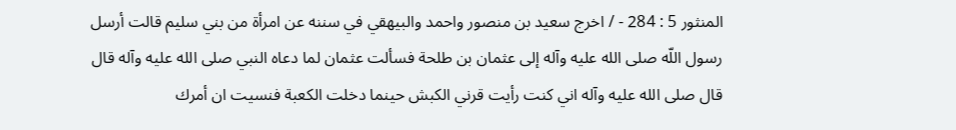المنثور 5 : 284 - / اخرج سعيد بن منصور واحمد والبيهقي في سننه عن امرأة من بني سليم قالت أرسل رسول اللّه صلى الله عليه وآله إلى عثمان بن طلحة فسألت عثمان لما دعاه النبي صلى الله عليه وآله قال قال صلى الله عليه وآله اني كنت رأيت قرني الكبش حينما دخلت الكعبة فنسيت ان أمرك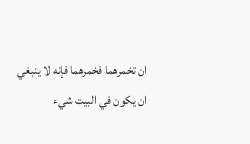ان تخمرهما فخمرهما فإنه لا ينبغي ان يكون في البيت شيء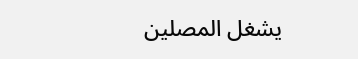يشغل المصلين